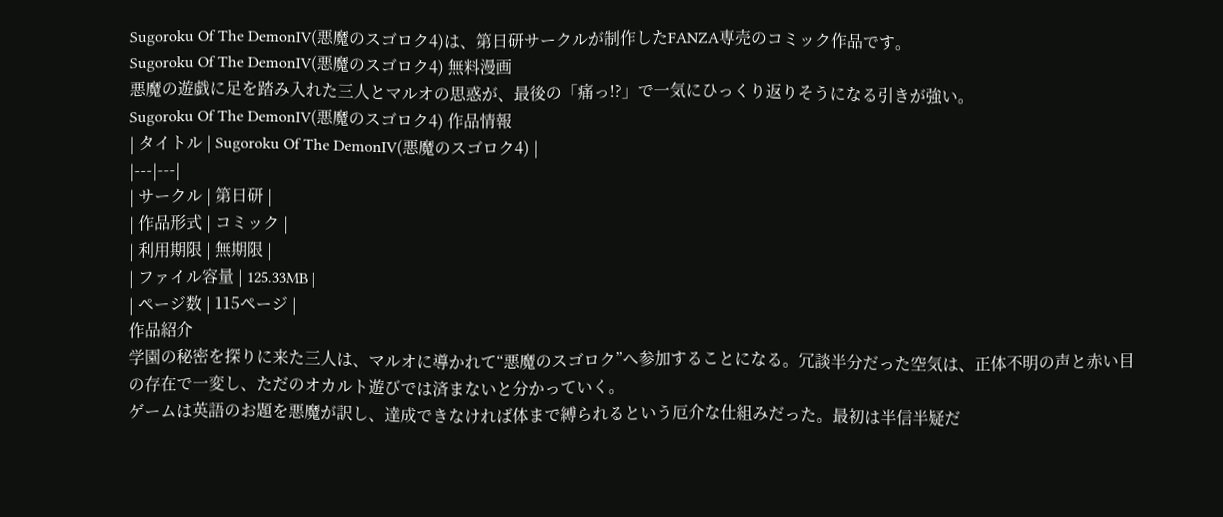Sugoroku Of The DemonIV(悪魔のスゴロク4)は、第日研サークルが制作したFANZA専売のコミック作品です。
Sugoroku Of The DemonIV(悪魔のスゴロク4) 無料漫画
悪魔の遊戯に足を踏み入れた三人とマルオの思惑が、最後の「痛っ!?」で一気にひっくり返りそうになる引きが強い。
Sugoroku Of The DemonIV(悪魔のスゴロク4) 作品情報
| タイトル | Sugoroku Of The DemonIV(悪魔のスゴロク4) |
|---|---|
| サークル | 第日研 |
| 作品形式 | コミック |
| 利用期限 | 無期限 |
| ファイル容量 | 125.33MB |
| ページ数 | 115ページ |
作品紹介
学園の秘密を探りに来た三人は、マルオに導かれて“悪魔のスゴロク”へ参加することになる。冗談半分だった空気は、正体不明の声と赤い目の存在で一変し、ただのオカルト遊びでは済まないと分かっていく。
ゲームは英語のお題を悪魔が訳し、達成できなければ体まで縛られるという厄介な仕組みだった。最初は半信半疑だ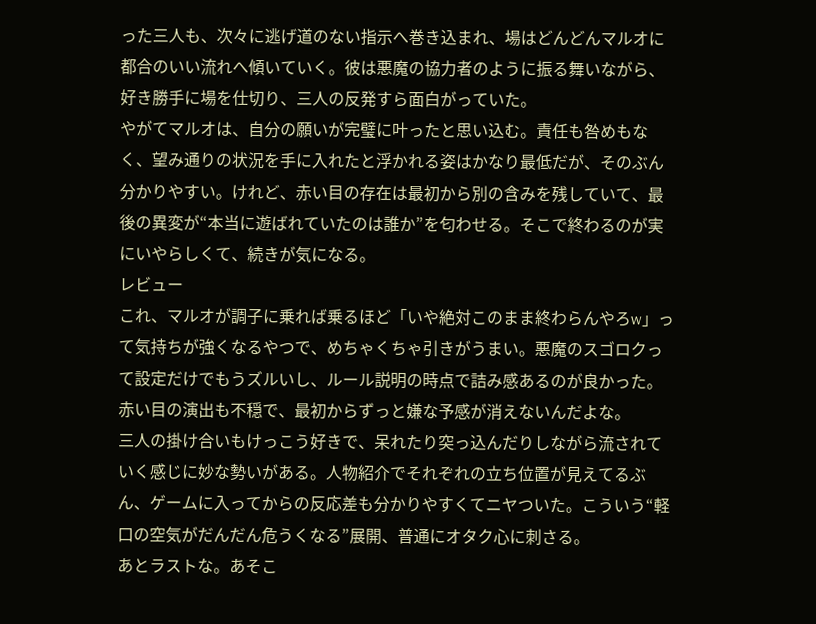った三人も、次々に逃げ道のない指示へ巻き込まれ、場はどんどんマルオに都合のいい流れへ傾いていく。彼は悪魔の協力者のように振る舞いながら、好き勝手に場を仕切り、三人の反発すら面白がっていた。
やがてマルオは、自分の願いが完璧に叶ったと思い込む。責任も咎めもなく、望み通りの状況を手に入れたと浮かれる姿はかなり最低だが、そのぶん分かりやすい。けれど、赤い目の存在は最初から別の含みを残していて、最後の異変が“本当に遊ばれていたのは誰か”を匂わせる。そこで終わるのが実にいやらしくて、続きが気になる。
レビュー
これ、マルオが調子に乗れば乗るほど「いや絶対このまま終わらんやろw」って気持ちが強くなるやつで、めちゃくちゃ引きがうまい。悪魔のスゴロクって設定だけでもうズルいし、ルール説明の時点で詰み感あるのが良かった。赤い目の演出も不穏で、最初からずっと嫌な予感が消えないんだよな。
三人の掛け合いもけっこう好きで、呆れたり突っ込んだりしながら流されていく感じに妙な勢いがある。人物紹介でそれぞれの立ち位置が見えてるぶん、ゲームに入ってからの反応差も分かりやすくてニヤついた。こういう“軽口の空気がだんだん危うくなる”展開、普通にオタク心に刺さる。
あとラストな。あそこ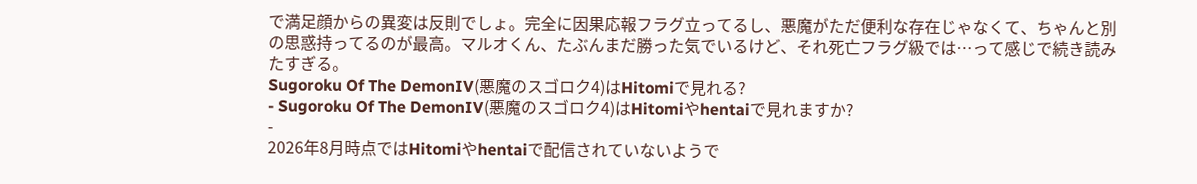で満足顔からの異変は反則でしょ。完全に因果応報フラグ立ってるし、悪魔がただ便利な存在じゃなくて、ちゃんと別の思惑持ってるのが最高。マルオくん、たぶんまだ勝った気でいるけど、それ死亡フラグ級では…って感じで続き読みたすぎる。
Sugoroku Of The DemonIV(悪魔のスゴロク4)はHitomiで見れる?
- Sugoroku Of The DemonIV(悪魔のスゴロク4)はHitomiやhentaiで見れますか?
-
2026年8月時点ではHitomiやhentaiで配信されていないようで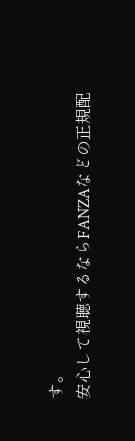す。
安心して視聴するならFANZAなどの正規配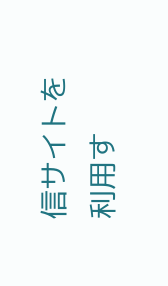信サイトを利用す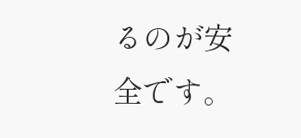るのが安全です。